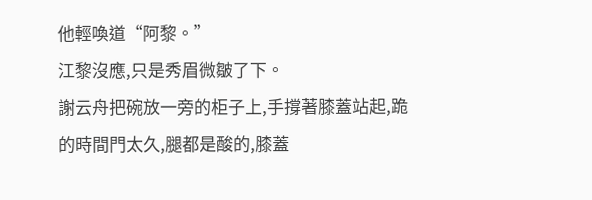他輕喚道“阿黎。”
江黎沒應,只是秀眉微皺了下。
謝云舟把碗放一旁的柜子上,手撐著膝蓋站起,跪的時間門太久,腿都是酸的,膝蓋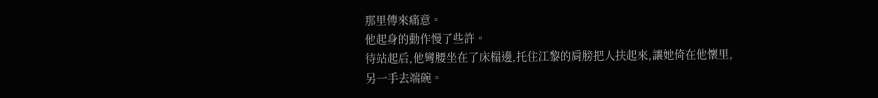那里傳來痛意。
他起身的動作慢了些許。
待站起后,他彎腰坐在了床榻邊,托住江黎的肩膀把人扶起來,讓她倚在他懷里,另一手去端碗。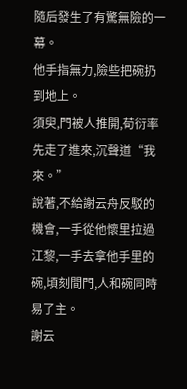隨后發生了有驚無險的一幕。
他手指無力,險些把碗扔到地上。
須臾,門被人推開,荀衍率先走了進來,沉聲道“我來。”
說著,不給謝云舟反駁的機會,一手從他懷里拉過江黎,一手去拿他手里的碗,頃刻間門,人和碗同時易了主。
謝云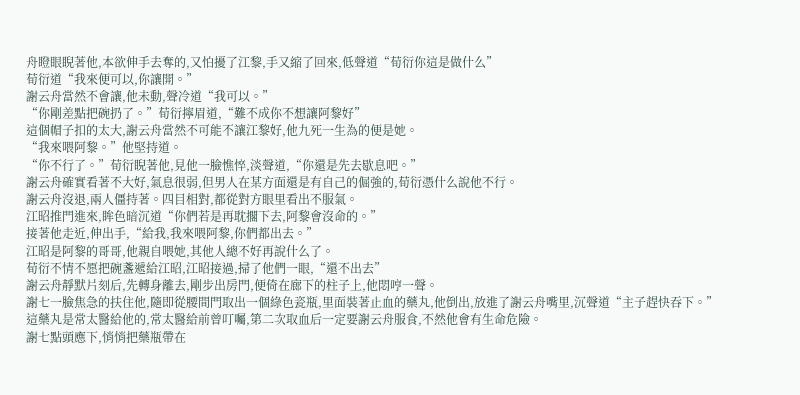舟瞪眼睨著他,本欲伸手去奪的,又怕擾了江黎,手又縮了回來,低聲道“荀衍你這是做什么”
荀衍道“我來便可以,你讓開。”
謝云舟當然不會讓,他未動,聲冷道“我可以。”
“你剛差點把碗扔了。”荀衍擰眉道,“難不成你不想讓阿黎好”
這個帽子扣的太大,謝云舟當然不可能不讓江黎好,他九死一生為的便是她。
“我來喂阿黎。”他堅持道。
“你不行了。”荀衍睨著他,見他一臉憔悴,淡聲道,“你還是先去歇息吧。”
謝云舟確實看著不大好,氣息很弱,但男人在某方面還是有自己的倔強的,荀衍憑什么說他不行。
謝云舟沒退,兩人僵持著。四目相對,都從對方眼里看出不服氣。
江昭推門進來,眸色暗沉道“你們若是再耽擱下去,阿黎會沒命的。”
接著他走近,伸出手,“給我,我來喂阿黎,你們都出去。”
江昭是阿黎的哥哥,他親自喂她,其他人總不好再說什么了。
荀衍不情不愿把碗盞遞給江昭,江昭接過,掃了他們一眼,“還不出去”
謝云舟靜默片刻后,先轉身離去,剛步出房門,便倚在廊下的柱子上,他悶哼一聲。
謝七一臉焦急的扶住他,隨即從腰間門取出一個綠色瓷瓶,里面裝著止血的藥丸,他倒出,放進了謝云舟嘴里,沉聲道“主子趕快吞下。”
這藥丸是常太醫給他的,常太醫給前曾叮囑,第二次取血后一定要謝云舟服食,不然他會有生命危險。
謝七點頭應下,悄悄把藥瓶帶在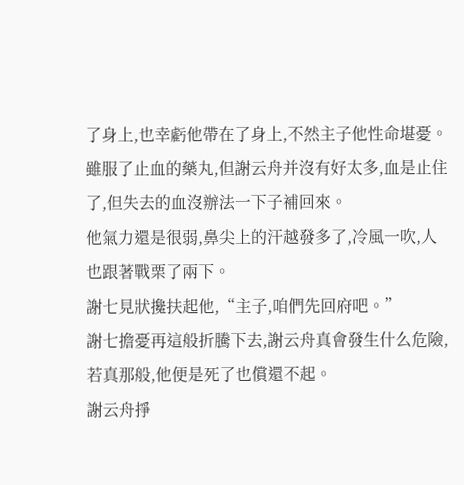了身上,也幸虧他帶在了身上,不然主子他性命堪憂。
雖服了止血的藥丸,但謝云舟并沒有好太多,血是止住了,但失去的血沒辦法一下子補回來。
他氣力還是很弱,鼻尖上的汗越發多了,冷風一吹,人也跟著戰栗了兩下。
謝七見狀攙扶起他,“主子,咱們先回府吧。”
謝七擔憂再這般折騰下去,謝云舟真會發生什么危險,若真那般,他便是死了也償還不起。
謝云舟掙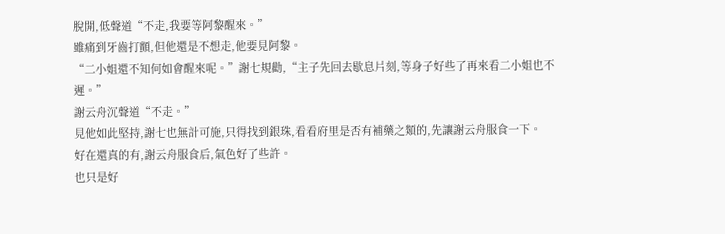脫開,低聲道“不走,我要等阿黎醒來。”
雖痛到牙齒打顫,但他還是不想走,他要見阿黎。
“二小姐還不知何如會醒來呢。”謝七規勸,“主子先回去歇息片刻,等身子好些了再來看二小姐也不遲。”
謝云舟沉聲道“不走。”
見他如此堅持,謝七也無計可施,只得找到銀珠,看看府里是否有補藥之類的,先讓謝云舟服食一下。
好在還真的有,謝云舟服食后,氣色好了些許。
也只是好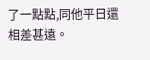了一點點,同他平日還相差甚遠。